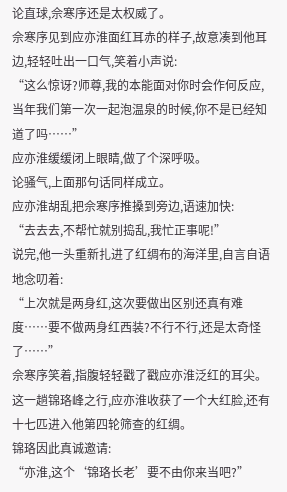论直球,佘寒序还是太权威了。
佘寒序见到应亦淮面红耳赤的样子,故意凑到他耳边,轻轻吐出一口气,笑着小声说:
“这么惊讶?师尊,我的本能面对你时会作何反应,当年我们第一次一起泡温泉的时候,你不是已经知道了吗……”
应亦淮缓缓闭上眼睛,做了个深呼吸。
论骚气,上面那句话同样成立。
应亦淮胡乱把佘寒序推搡到旁边,语速加快:
“去去去,不帮忙就别捣乱,我忙正事呢!”
说完,他一头重新扎进了红绸布的海洋里,自言自语地念叨着:
“上次就是两身红,这次要做出区别还真有难度……要不做两身红西装?不行不行,还是太奇怪了……”
佘寒序笑着,指腹轻轻戳了戳应亦淮泛红的耳尖。
这一趟锦珞峰之行,应亦淮收获了一个大红脸,还有十七匹进入他第四轮筛查的红绸。
锦珞因此真诚邀请:
“亦淮,这个‘锦珞长老’要不由你来当吧?”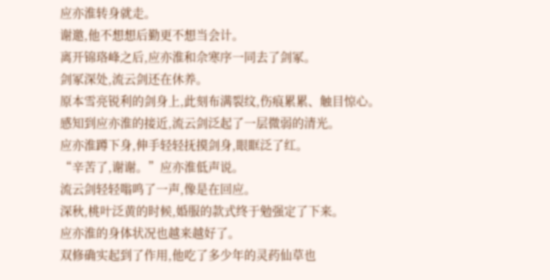应亦淮转身就走。
谢邀,他不想想后勤更不想当会计。
离开锦珞峰之后,应亦淮和佘寒序一同去了剑冢。
剑冢深处,流云剑还在休养。
原本雪亮锐利的剑身上,此刻布满裂纹,伤痕累累、触目惊心。
感知到应亦淮的接近,流云剑泛起了一层微弱的清光。
应亦淮蹲下身,伸手轻轻抚摸剑身,眼眶泛了红。
“辛苦了,谢谢。”应亦淮低声说。
流云剑轻轻嗡鸣了一声,像是在回应。
深秋,桃叶泛黄的时候,婚服的款式终于勉强定了下来。
应亦淮的身体状况也越来越好了。
双修确实起到了作用,他吃了多少年的灵药仙草也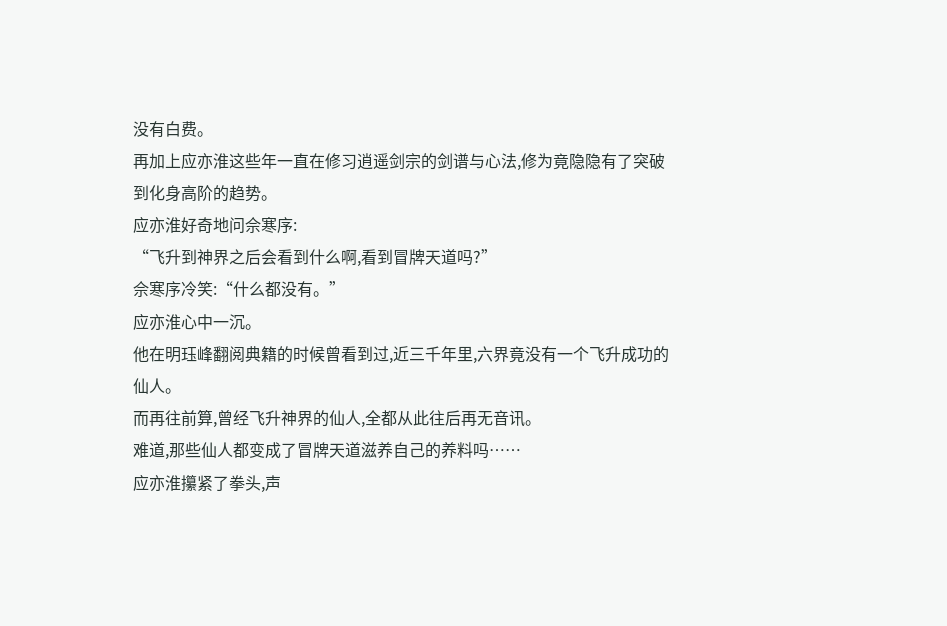没有白费。
再加上应亦淮这些年一直在修习逍遥剑宗的剑谱与心法,修为竟隐隐有了突破到化身高阶的趋势。
应亦淮好奇地问佘寒序:
“飞升到神界之后会看到什么啊,看到冒牌天道吗?”
佘寒序冷笑:“什么都没有。”
应亦淮心中一沉。
他在明珏峰翻阅典籍的时候曾看到过,近三千年里,六界竟没有一个飞升成功的仙人。
而再往前算,曾经飞升神界的仙人,全都从此往后再无音讯。
难道,那些仙人都变成了冒牌天道滋养自己的养料吗……
应亦淮攥紧了拳头,声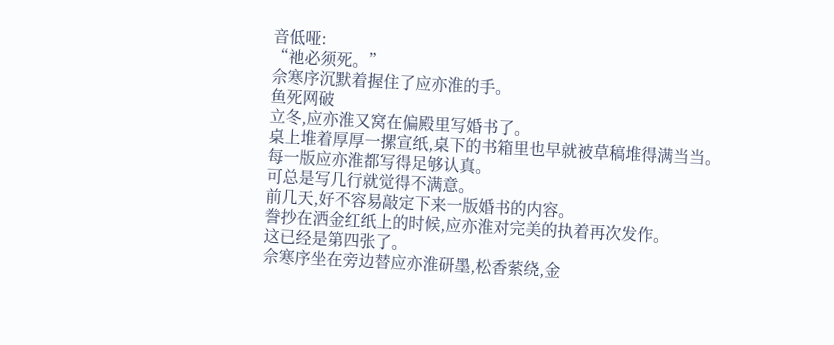音低哑:
“祂必须死。”
佘寒序沉默着握住了应亦淮的手。
鱼死网破
立冬,应亦淮又窝在偏殿里写婚书了。
桌上堆着厚厚一摞宣纸,桌下的书箱里也早就被草稿堆得满当当。
每一版应亦淮都写得足够认真。
可总是写几行就觉得不满意。
前几天,好不容易敲定下来一版婚书的内容。
誊抄在洒金红纸上的时候,应亦淮对完美的执着再次发作。
这已经是第四张了。
佘寒序坐在旁边替应亦淮研墨,松香萦绕,金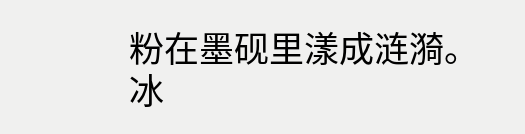粉在墨砚里漾成涟漪。
冰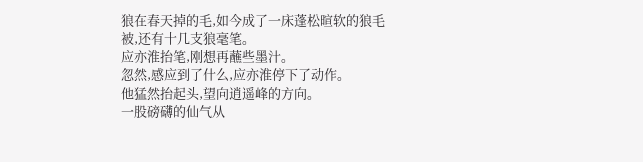狼在春天掉的毛,如今成了一床蓬松暄软的狼毛被,还有十几支狼毫笔。
应亦淮抬笔,刚想再蘸些墨汁。
忽然,感应到了什么,应亦淮停下了动作。
他猛然抬起头,望向逍遥峰的方向。
一股磅礴的仙气从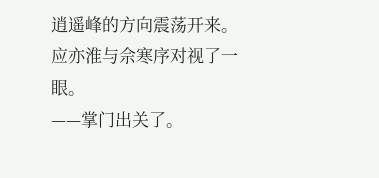逍遥峰的方向震荡开来。
应亦淮与佘寒序对视了一眼。
——掌门出关了。